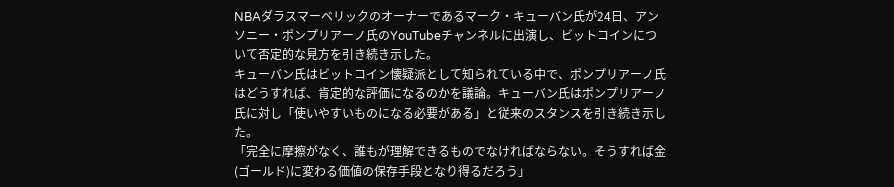NBAダラスマーベリックのオーナーであるマーク・キューバン氏が24日、アンソニー・ポンプリアーノ氏のYouTubeチャンネルに出演し、ビットコインについて否定的な見方を引き続き示した。
キューバン氏はビットコイン懐疑派として知られている中で、ポンプリアーノ氏はどうすれば、肯定的な評価になるのかを議論。キューバン氏はポンプリアーノ氏に対し「使いやすいものになる必要がある」と従来のスタンスを引き続き示した。
「完全に摩擦がなく、誰もが理解できるものでなければならない。そうすれば金(ゴールド)に変わる価値の保存手段となり得るだろう」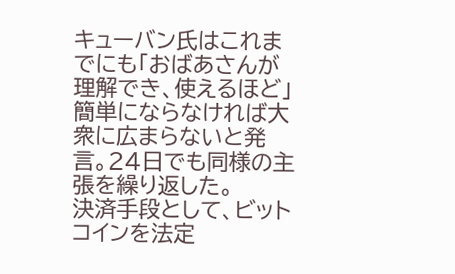キューバン氏はこれまでにも「おばあさんが理解でき、使えるほど」簡単にならなければ大衆に広まらないと発言。24日でも同様の主張を繰り返した。
決済手段として、ビットコインを法定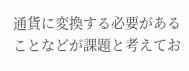通貨に変換する必要があることなどが課題と考えてお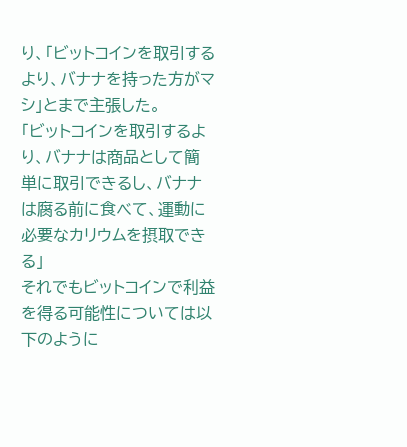り、「ビットコインを取引するより、バナナを持った方がマシ」とまで主張した。
「ビットコインを取引するより、バナナは商品として簡単に取引できるし、バナナは腐る前に食べて、運動に必要なカリウムを摂取できる」
それでもビットコインで利益を得る可能性については以下のように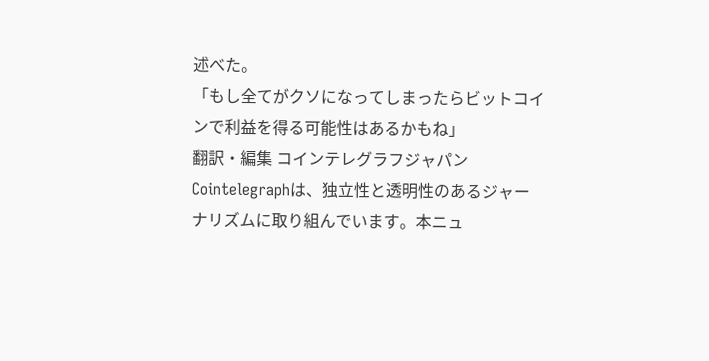述べた。
「もし全てがクソになってしまったらビットコインで利益を得る可能性はあるかもね」
翻訳・編集 コインテレグラフジャパン
Cointelegraphは、独立性と透明性のあるジャーナリズムに取り組んでいます。本ニュ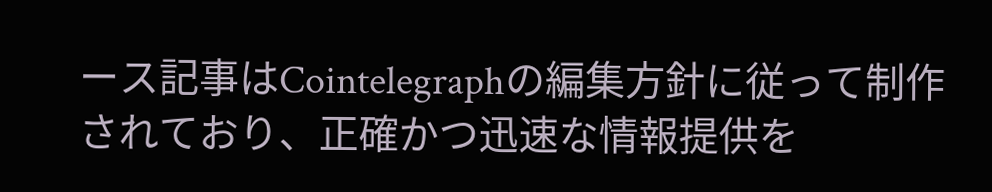ース記事はCointelegraphの編集方針に従って制作されており、正確かつ迅速な情報提供を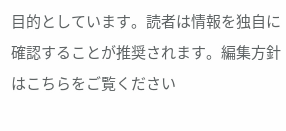目的としています。読者は情報を独自に確認することが推奨されます。編集方針はこちらをご覧ください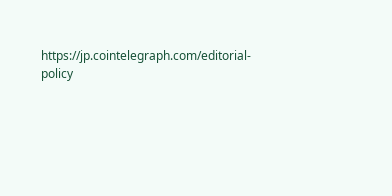https://jp.cointelegraph.com/editorial-policy